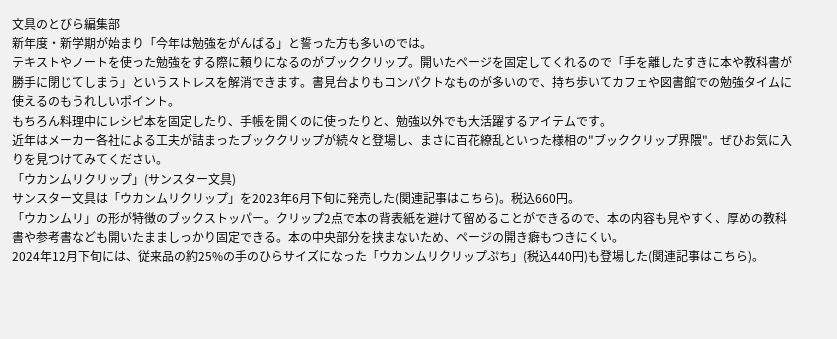文具のとびら編集部
新年度・新学期が始まり「今年は勉強をがんばる」と誓った方も多いのでは。
テキストやノートを使った勉強をする際に頼りになるのがブッククリップ。開いたページを固定してくれるので「手を離したすきに本や教科書が勝手に閉じてしまう」というストレスを解消できます。書見台よりもコンパクトなものが多いので、持ち歩いてカフェや図書館での勉強タイムに使えるのもうれしいポイント。
もちろん料理中にレシピ本を固定したり、手帳を開くのに使ったりと、勉強以外でも大活躍するアイテムです。
近年はメーカー各社による工夫が詰まったブッククリップが続々と登場し、まさに百花繚乱といった様相の"ブッククリップ界隈"。ぜひお気に入りを見つけてみてください。
「ウカンムリクリップ」(サンスター文具)
サンスター文具は「ウカンムリクリップ」を2023年6月下旬に発売した(関連記事はこちら)。税込660円。
「ウカンムリ」の形が特徴のブックストッパー。クリップ2点で本の背表紙を避けて留めることができるので、本の内容も見やすく、厚めの教科書や参考書なども開いたまましっかり固定できる。本の中央部分を挟まないため、ページの開き癖もつきにくい。
2024年12月下旬には、従来品の約25%の手のひらサイズになった「ウカンムリクリップぷち」(税込440円)も登場した(関連記事はこちら)。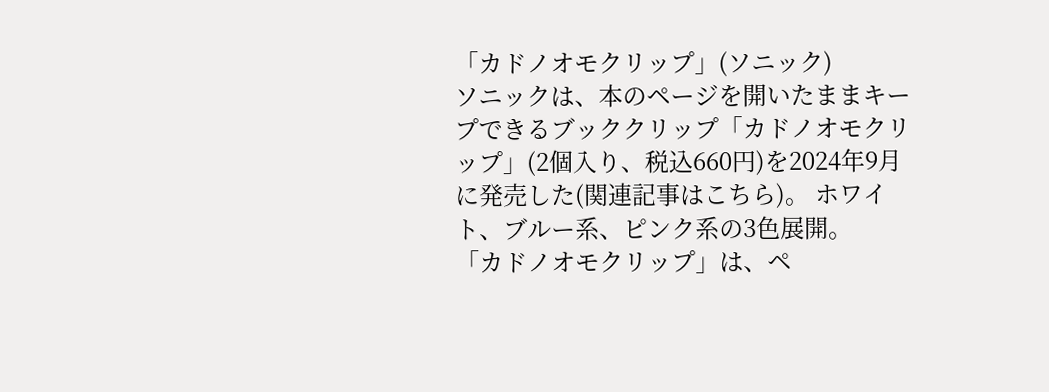「カドノオモクリップ」(ソニック)
ソニックは、本のページを開いたままキープできるブッククリップ「カドノオモクリップ」(2個入り、税込660円)を2024年9月に発売した(関連記事はこちら)。 ホワイト、ブルー系、ピンク系の3色展開。
「カドノオモクリップ」は、ペ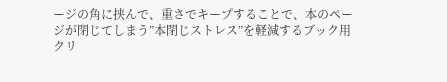ージの角に挟んで、重さでキープすることで、本のページが閉じてしまう”本閉じストレス”を軽減するブック用クリ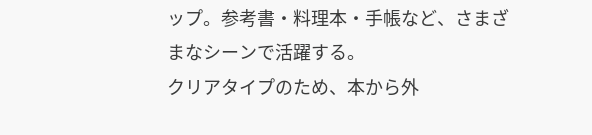ップ。参考書・料理本・手帳など、さまざまなシーンで活躍する。
クリアタイプのため、本から外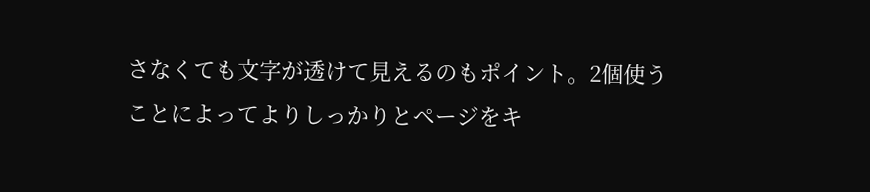さなくても文字が透けて見えるのもポイント。2個使うことによってよりしっかりとページをキ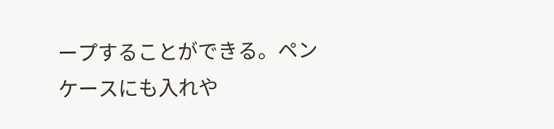ープすることができる。ペンケースにも入れや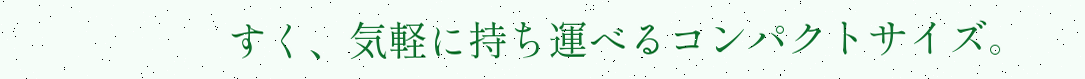すく、気軽に持ち運べるコンパクトサイズ。